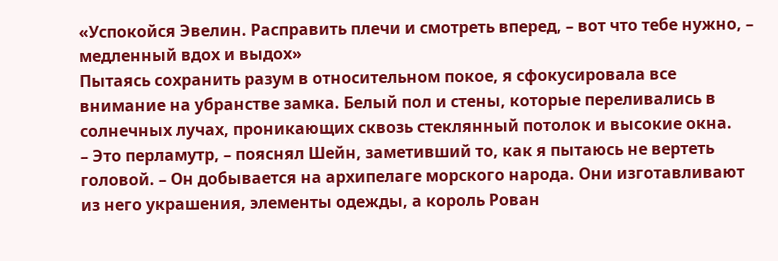«Успокойся Эвелин. Расправить плечи и смотреть вперед, – вот что тебе нужно, – медленный вдох и выдох»
Пытаясь сохранить разум в относительном покое, я сфокусировала все внимание на убранстве замка. Белый пол и стены, которые переливались в солнечных лучах, проникающих сквозь стеклянный потолок и высокие окна.
– Это перламутр, – пояснял Шейн, заметивший то, как я пытаюсь не вертеть головой. – Он добывается на архипелаге морского народа. Они изготавливают из него украшения, элементы одежды, а король Рован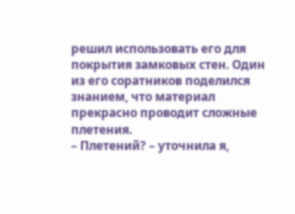решил использовать его для покрытия замковых стен. Один из его соратников поделился знанием, что материал прекрасно проводит сложные плетения.
– Плетений? – уточнила я,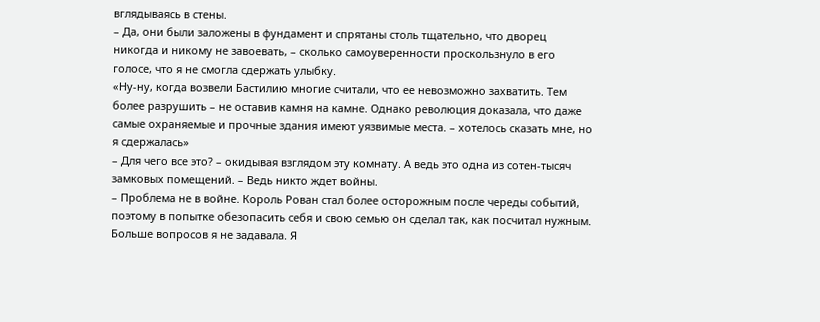вглядываясь в стены.
– Да, они были заложены в фундамент и спрятаны столь тщательно, что дворец никогда и никому не завоевать, – сколько самоуверенности проскользнуло в его голосе, что я не смогла сдержать улыбку.
«Ну-ну, когда возвели Бастилию многие считали, что ее невозможно захватить. Тем более разрушить – не оставив камня на камне. Однако революция доказала, что даже самые охраняемые и прочные здания имеют уязвимые места. – хотелось сказать мне, но я сдержалась»
– Для чего все это? – окидывая взглядом эту комнату. А ведь это одна из сотен-тысяч замковых помещений. – Ведь никто ждет войны.
– Проблема не в войне. Король Рован стал более осторожным после череды событий, поэтому в попытке обезопасить себя и свою семью он сделал так, как посчитал нужным.
Больше вопросов я не задавала. Я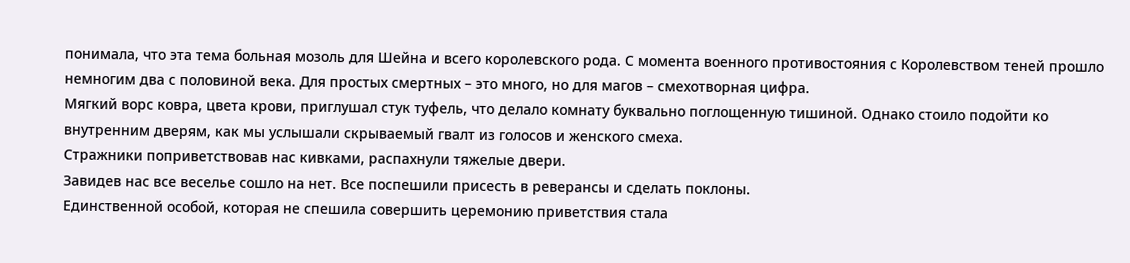понимала, что эта тема больная мозоль для Шейна и всего королевского рода. С момента военного противостояния с Королевством теней прошло немногим два с половиной века. Для простых смертных – это много, но для магов – смехотворная цифра.
Мягкий ворс ковра, цвета крови, приглушал стук туфель, что делало комнату буквально поглощенную тишиной. Однако стоило подойти ко внутренним дверям, как мы услышали скрываемый гвалт из голосов и женского смеха.
Стражники поприветствовав нас кивками, распахнули тяжелые двери.
Завидев нас все веселье сошло на нет. Все поспешили присесть в реверансы и сделать поклоны.
Единственной особой, которая не спешила совершить церемонию приветствия стала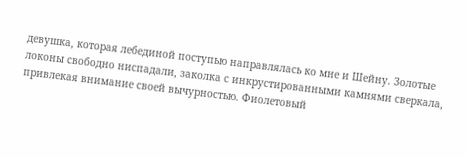девушка, которая лебединой поступью направлялась ко мне и Шейну. Золотые локоны свободно ниспадали, заколка с инкрустированными камнями сверкала, привлекая внимание своей вычурностью. Фиолетовый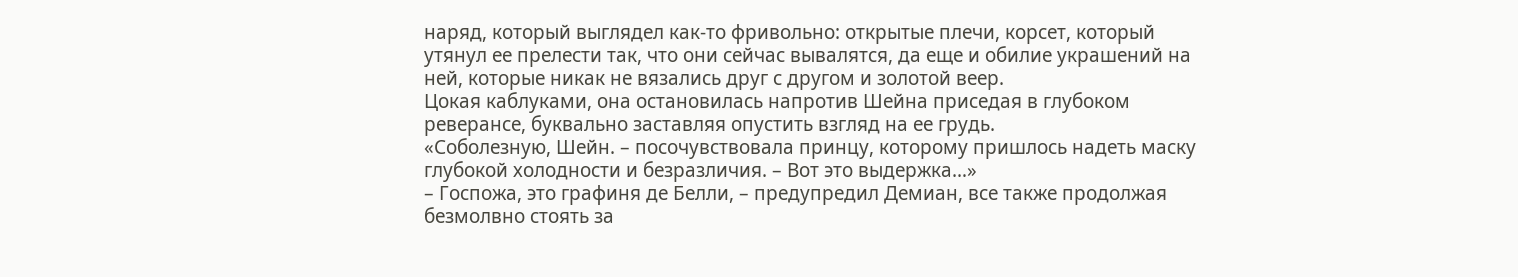наряд, который выглядел как-то фривольно: открытые плечи, корсет, который утянул ее прелести так, что они сейчас вывалятся, да еще и обилие украшений на ней, которые никак не вязались друг с другом и золотой веер.
Цокая каблуками, она остановилась напротив Шейна приседая в глубоком реверансе, буквально заставляя опустить взгляд на ее грудь.
«Соболезную, Шейн. – посочувствовала принцу, которому пришлось надеть маску глубокой холодности и безразличия. – Вот это выдержка…»
– Госпожа, это графиня де Белли, – предупредил Демиан, все также продолжая безмолвно стоять за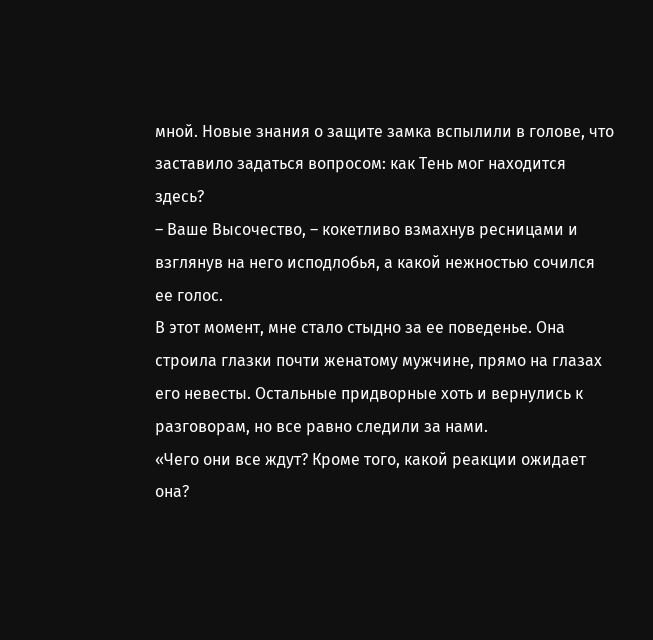мной. Новые знания о защите замка вспылили в голове, что заставило задаться вопросом: как Тень мог находится здесь?
– Ваше Высочество, – кокетливо взмахнув ресницами и взглянув на него исподлобья, а какой нежностью сочился ее голос.
В этот момент, мне стало стыдно за ее поведенье. Она строила глазки почти женатому мужчине, прямо на глазах его невесты. Остальные придворные хоть и вернулись к разговорам, но все равно следили за нами.
«Чего они все ждут? Кроме того, какой реакции ожидает она?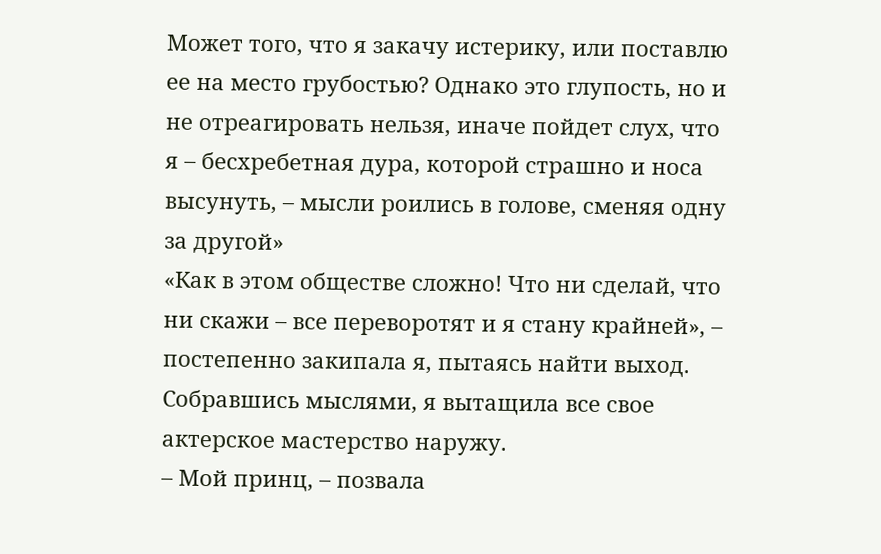Может того, что я закачу истерику, или поставлю ее на место грубостью? Однако это глупость, но и не отреагировать нельзя, иначе пойдет слух, что я – бесхребетная дура, которой страшно и носа высунуть, – мысли роились в голове, сменяя одну за другой»
«Как в этом обществе сложно! Что ни сделай, что ни скажи – все переворотят и я стану крайней», – постепенно закипала я, пытаясь найти выход. Собравшись мыслями, я вытащила все свое актерское мастерство наружу.
– Мой принц, – позвала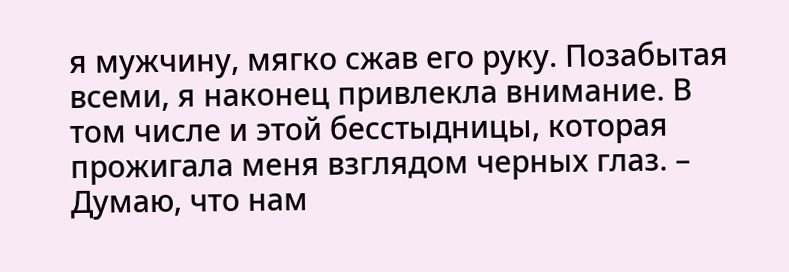я мужчину, мягко сжав его руку. Позабытая всеми, я наконец привлекла внимание. В том числе и этой бесстыдницы, которая прожигала меня взглядом черных глаз. – Думаю, что нам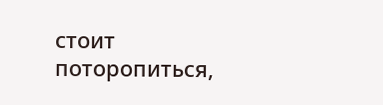стоит поторопиться,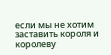если мы не хотим заставить короля и королеву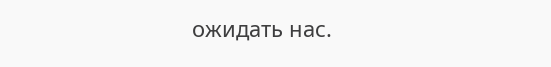ожидать нас.